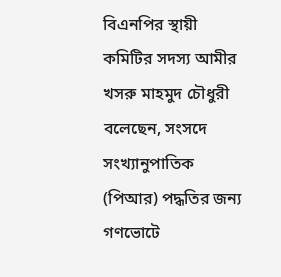বিএনপির স্থায়ী কমিটির সদস্য আমীর খসরু মাহমুদ চৌধুরী বলেছেন, সংসদে সংখ্যানুপাতিক (পিআর) পদ্ধতির জন্য গণভোটে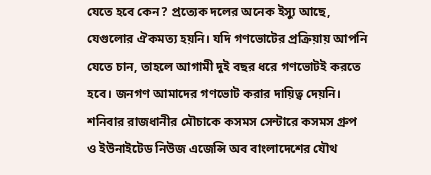যেতে হবে কেন? প্রত্যেক দলের অনেক ইস্যু আছে, যেগুলোর ঐকমত্য হয়নি। যদি গণভোটের প্রক্রিয়ায় আপনি যেতে চান, তাহলে আগামী দুই বছর ধরে গণভোটই করতে হবে। জনগণ আমাদের গণভোট করার দায়িত্ব দেয়নি।
শনিবার রাজধানীর মৌচাকে কসমস সেন্টারে কসমস গ্রুপ ও ইউনাইটেড নিউজ এজেন্সি অব বাংলাদেশের যৌথ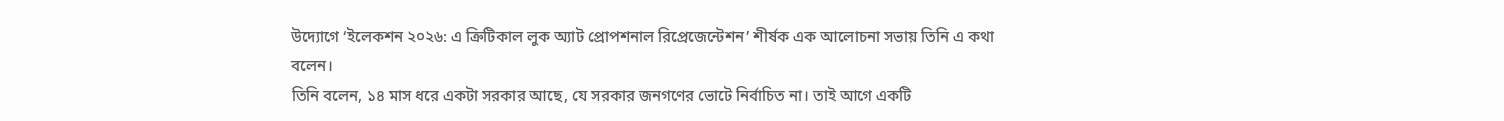উদ্যোগে ‘ইলেকশন ২০২৬: এ ক্রিটিকাল লুক অ্যাট প্রোপশনাল রিপ্রেজেন্টেশন’ শীর্ষক এক আলোচনা সভায় তিনি এ কথা বলেন।
তিনি বলেন, ১৪ মাস ধরে একটা সরকার আছে, যে সরকার জনগণের ভোটে নির্বাচিত না। তাই আগে একটি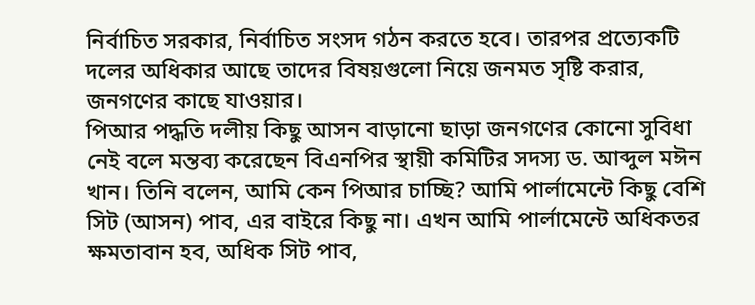নির্বাচিত সরকার, নির্বাচিত সংসদ গঠন করতে হবে। তারপর প্রত্যেকটি দলের অধিকার আছে তাদের বিষয়গুলো নিয়ে জনমত সৃষ্টি করার, জনগণের কাছে যাওয়ার।
পিআর পদ্ধতি দলীয় কিছু আসন বাড়ানো ছাড়া জনগণের কোনো সুবিধা নেই বলে মন্তব্য করেছেন বিএনপির স্থায়ী কমিটির সদস্য ড. আব্দুল মঈন খান। তিনি বলেন, আমি কেন পিআর চাচ্ছি? আমি পার্লামেন্টে কিছু বেশি সিট (আসন) পাব, এর বাইরে কিছু না। এখন আমি পার্লামেন্টে অধিকতর ক্ষমতাবান হব, অধিক সিট পাব,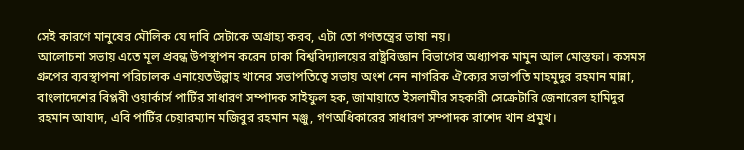সেই কারণে মানুষের মৌলিক যে দাবি সেটাকে অগ্রাহ্য করব, এটা তো গণতন্ত্রের ভাষা নয়।
আলোচনা সভায় এতে মূল প্রবন্ধ উপস্থাপন করেন ঢাকা বিশ্ববিদ্যালয়ের রাষ্ট্রবিজ্ঞান বিভাগের অধ্যাপক মামুন আল মোস্তফা। কসমস গ্রুপের ব্যবস্থাপনা পরিচালক এনায়েতউল্লাহ খানের সভাপতিত্বে সভায় অংশ নেন নাগরিক ঐক্যের সভাপতি মাহমুদুর রহমান মান্না, বাংলাদেশের বিপ্লবী ওয়ার্কার্স পার্টির সাধারণ সম্পাদক সাইফুল হক, জামায়াতে ইসলামীর সহকারী সেক্রেটারি জেনারেল হামিদুর রহমান আযাদ, এবি পার্টির চেয়ারম্যান মজিবুর রহমান মঞ্জু, গণঅধিকারের সাধারণ সম্পাদক রাশেদ খান প্রমুখ।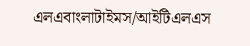এলএবাংলাটাইমস/আইটিএলএস